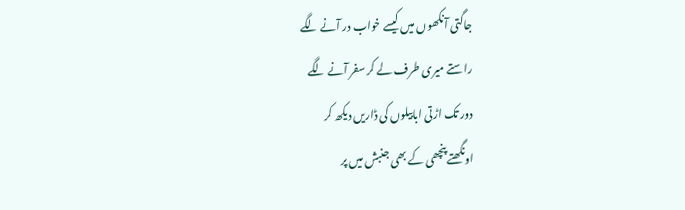جاگتی آنکھوں میں کیسے خواب در آنے لگے
راستے میری طرف لے کر سفر آنے لگے
دور تک اڑتی ابابیلوں کی ڈاریں دیکھ کر
اونگھتے پنچھی کے بھی جنبش میں پر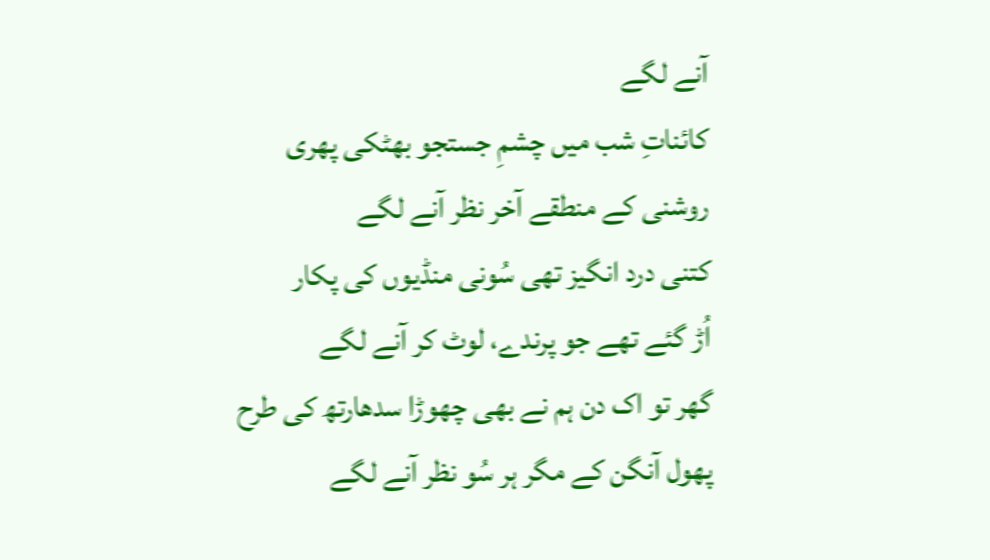آنے لگے
کائناتِ شب میں چشمِ جستجو بھٹکی پھری
روشنی کے منطقے آخر نظر آنے لگے
کتنی درد انگیز تھی سُونی منڈیوں کی پکار
اُڑ گئے تھے جو پرندے، لوٹ کر آنے لگے
گھر تو اک دن ہم نے بھی چھوڑا سدھارتھ کی طرح
پھول آنگن کے مگر ہر سُو نظر آنے لگے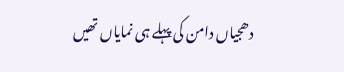دھجیاں دامن کی پہلے ہی نمایاں تھیں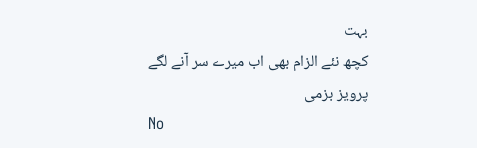بہت
کچھ نئے الزام بھی اب میرے سر آنے لگے
پرویز بزمی
No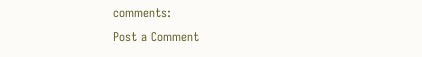comments:
Post a Comment